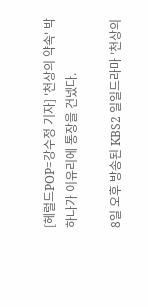[헤럴드POP=강수정 기자] '천상의 약속' 박하나가 이유리에 통장을 건넸다.

8일 오후 방송된 KBS2 일일드라마 '천상의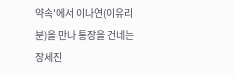약속'에서 이나연(이유리 분)을 만나 통장을 건네는 장세진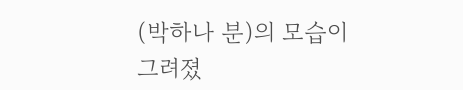(박하나 분)의 모습이 그려졌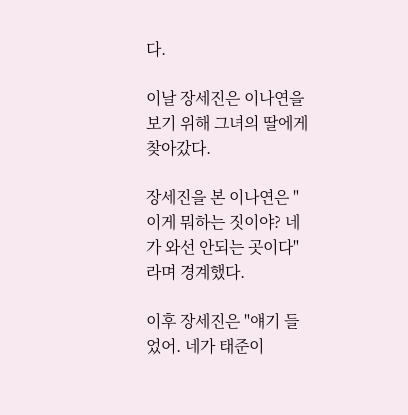다.

이날 장세진은 이나연을 보기 위해 그녀의 딸에게 찾아갔다.

장세진을 본 이나연은 "이게 뭐하는 짓이야? 네가 와선 안되는 곳이다"라며 경계했다.

이후 장세진은 "얘기 들었어. 네가 태준이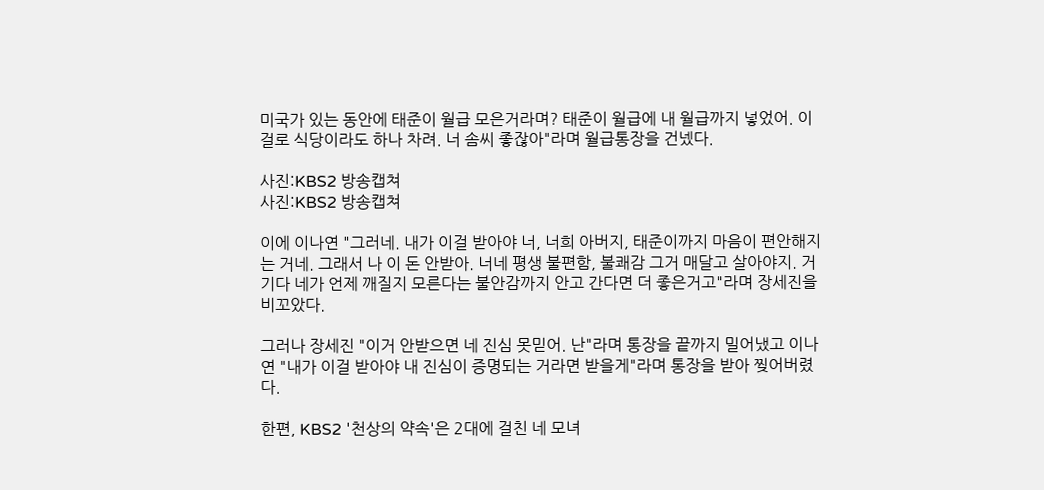미국가 있는 동안에 태준이 월급 모은거라며? 태준이 월급에 내 월급까지 넣었어. 이걸로 식당이라도 하나 차려. 너 솜씨 좋잖아"라며 월급통장을 건넸다.

사진:KBS2 방송캡쳐
사진:KBS2 방송캡쳐

이에 이나연 "그러네. 내가 이걸 받아야 너, 너희 아버지, 태준이까지 마음이 편안해지는 거네. 그래서 나 이 돈 안받아. 너네 평생 불편함, 불쾌감 그거 매달고 살아야지. 거기다 네가 언제 깨질지 모른다는 불안감까지 안고 간다면 더 좋은거고"라며 장세진을 비꼬았다.

그러나 장세진 "이거 안받으면 네 진심 못믿어. 난"라며 통장을 끝까지 밀어냈고 이나연 "내가 이걸 받아야 내 진심이 증명되는 거라면 받을게"라며 통장을 받아 찢어버렸다.

한편, KBS2 '천상의 약속'은 2대에 걸친 네 모녀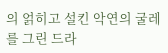의 얽히고 설킨 악연의 굴레를 그린 드라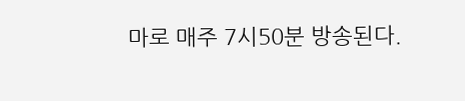마로 매주 7시50분 방송된다.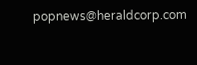popnews@heraldcorp.com